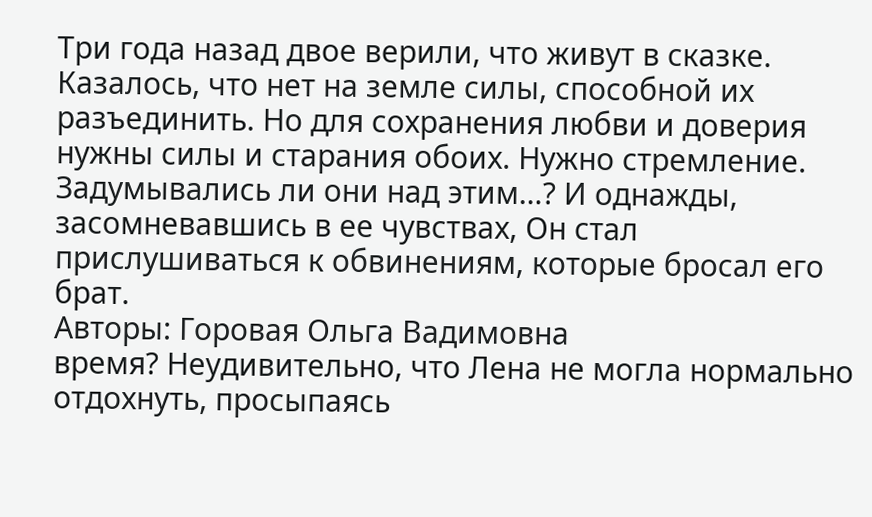Три года назад двое верили, что живут в сказке. Казалось, что нет на земле силы, способной их разъединить. Но для сохранения любви и доверия нужны силы и старания обоих. Нужно стремление. Задумывались ли они над этим…? И однажды, засомневавшись в ее чувствах, Он стал прислушиваться к обвинениям, которые бросал его брат.
Авторы: Горовая Ольга Вадимовна
время? Неудивительно, что Лена не могла нормально отдохнуть, просыпаясь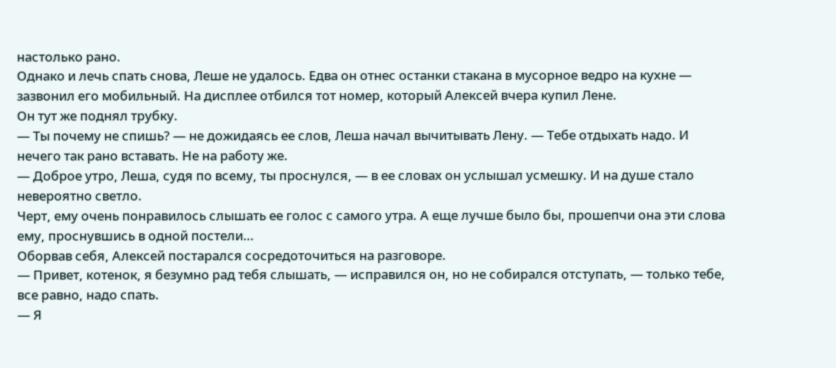настолько рано.
Однако и лечь спать снова, Леше не удалось. Едва он отнес останки стакана в мусорное ведро на кухне — зазвонил его мобильный. На дисплее отбился тот номер, который Алексей вчера купил Лене.
Он тут же поднял трубку.
— Ты почему не спишь? — не дожидаясь ее слов, Леша начал вычитывать Лену. — Тебе отдыхать надо. И нечего так рано вставать. Не на работу же.
— Доброе утро, Леша, судя по всему, ты проснулся, — в ее словах он услышал усмешку. И на душе стало невероятно светло.
Черт, ему очень понравилось слышать ее голос с самого утра. А еще лучше было бы, прошепчи она эти слова ему, проснувшись в одной постели…
Оборвав себя, Алексей постарался сосредоточиться на разговоре.
— Привет, котенок, я безумно рад тебя слышать, — исправился он, но не собирался отступать, — только тебе, все равно, надо спать.
— Я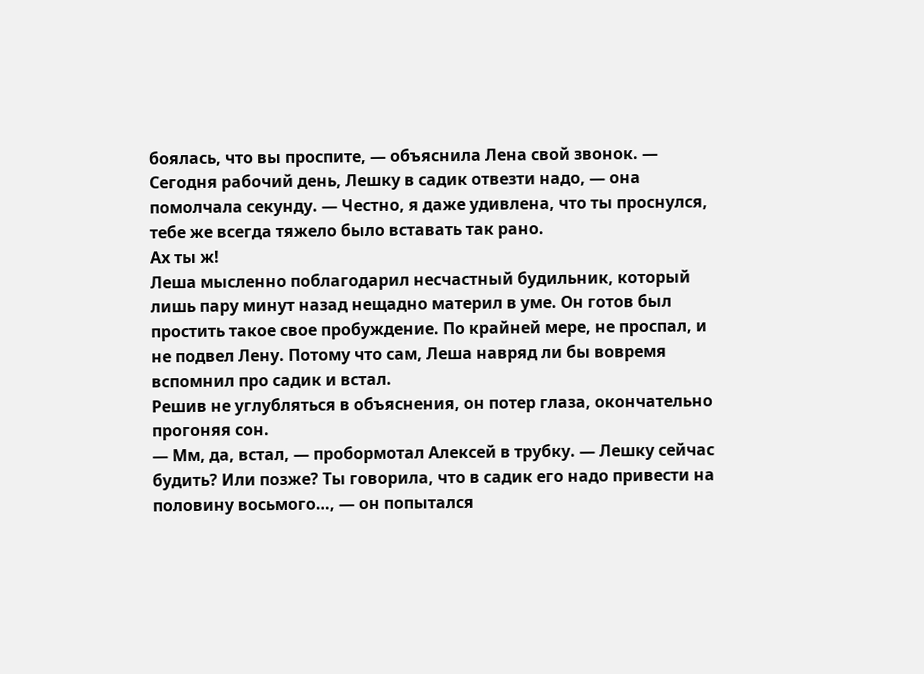боялась, что вы проспите, — объяснила Лена свой звонок. — Сегодня рабочий день, Лешку в садик отвезти надо, — она помолчала секунду. — Честно, я даже удивлена, что ты проснулся, тебе же всегда тяжело было вставать так рано.
Ах ты ж!
Леша мысленно поблагодарил несчастный будильник, который лишь пару минут назад нещадно материл в уме. Он готов был простить такое свое пробуждение. По крайней мере, не проспал, и не подвел Лену. Потому что сам, Леша навряд ли бы вовремя вспомнил про садик и встал.
Решив не углубляться в объяснения, он потер глаза, окончательно прогоняя сон.
— Мм, да, встал, — пробормотал Алексей в трубку. — Лешку сейчас будить? Или позже? Ты говорила, что в садик его надо привести на половину восьмого…, — он попытался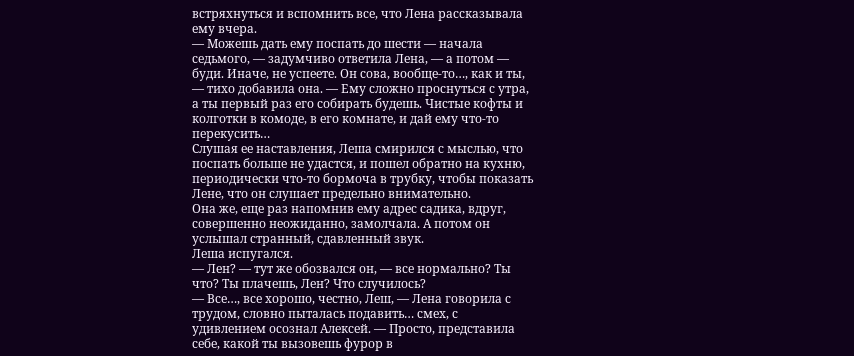встряхнуться и вспомнить все, что Лена рассказывала ему вчера.
— Можешь дать ему поспать до шести — начала седьмого, — задумчиво ответила Лена, — а потом — буди. Иначе, не успеете. Он сова, вообще-то…, как и ты, — тихо добавила она. — Ему сложно проснуться с утра, а ты первый раз его собирать будешь. Чистые кофты и колготки в комоде, в его комнате, и дай ему что-то перекусить…
Слушая ее наставления, Леша смирился с мыслью, что поспать больше не удастся, и пошел обратно на кухню, периодически что-то бормоча в трубку, чтобы показать Лене, что он слушает предельно внимательно.
Она же, еще раз напомнив ему адрес садика, вдруг, совершенно неожиданно, замолчала. А потом он услышал странный, сдавленный звук.
Леша испугался.
— Лен? — тут же обозвался он, — все нормально? Ты что? Ты плачешь, Лен? Что случилось?
— Все…, все хорошо, честно, Леш, — Лена говорила с трудом, словно пыталась подавить… смех, с удивлением осознал Алексей. — Просто, представила себе, какой ты вызовешь фурор в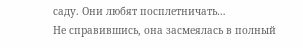саду. Они любят посплетничать…
Не справившись, она засмеялась в полный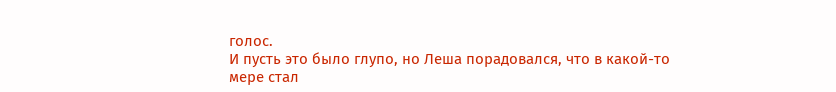голос.
И пусть это было глупо, но Леша порадовался, что в какой-то мере стал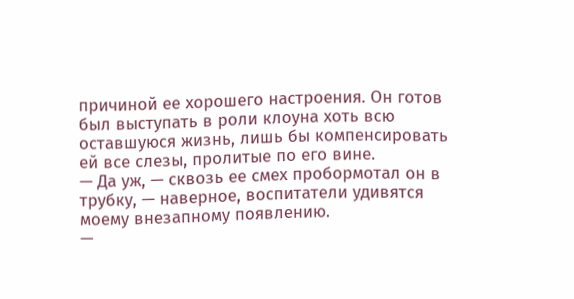причиной ее хорошего настроения. Он готов был выступать в роли клоуна хоть всю оставшуюся жизнь, лишь бы компенсировать ей все слезы, пролитые по его вине.
— Да уж, — сквозь ее смех пробормотал он в трубку, — наверное, воспитатели удивятся моему внезапному появлению.
—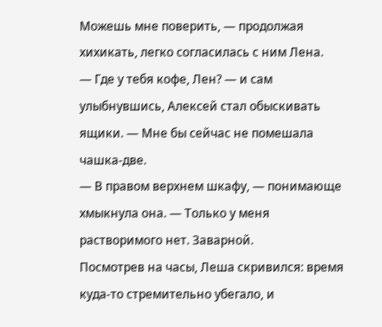Можешь мне поверить, — продолжая хихикать, легко согласилась с ним Лена.
— Где у тебя кофе, Лен? — и сам улыбнувшись, Алексей стал обыскивать ящики. — Мне бы сейчас не помешала чашка-две.
— В правом верхнем шкафу, — понимающе хмыкнула она. — Только у меня растворимого нет. Заварной.
Посмотрев на часы, Леша скривился: время куда-то стремительно убегало, и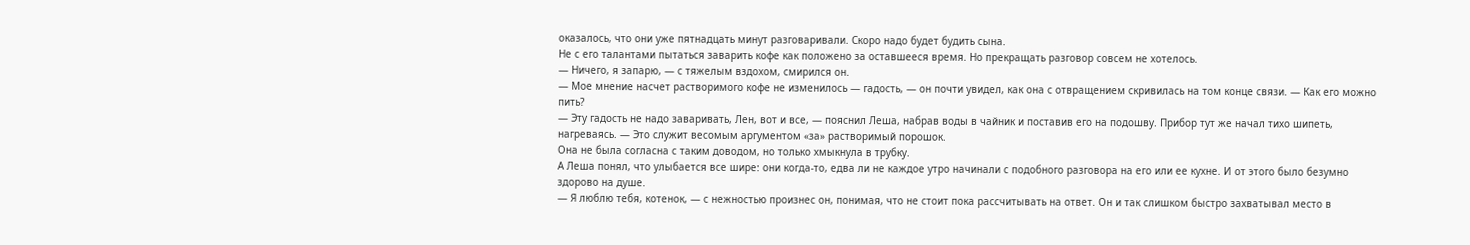оказалось, что они уже пятнадцать минут разговаривали. Скоро надо будет будить сына.
Не с его талантами пытаться заварить кофе как положено за оставшееся время. Но прекращать разговор совсем не хотелось.
— Ничего, я запарю, — с тяжелым вздохом, смирился он.
— Мое мнение насчет растворимого кофе не изменилось — гадость, — он почти увидел, как она с отвращением скривилась на том конце связи. — Как его можно пить?
— Эту гадость не надо заваривать, Лен, вот и все, — пояснил Леша, набрав воды в чайник и поставив его на подошву. Прибор тут же начал тихо шипеть, нагреваясь. — Это служит весомым аргументом «за» растворимый порошок.
Она не была согласна с таким доводом, но только хмыкнула в трубку.
А Леша понял, что улыбается все шире: они когда-то, едва ли не каждое утро начинали с подобного разговора на его или ее кухне. И от этого было безумно здорово на душе.
— Я люблю тебя, котенок, — с нежностью произнес он, понимая, что не стоит пока рассчитывать на ответ. Он и так слишком быстро захватывал место в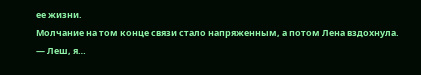ее жизни.
Молчание на том конце связи стало напряженным, а потом Лена вздохнула.
— Леш, я…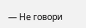— Не говори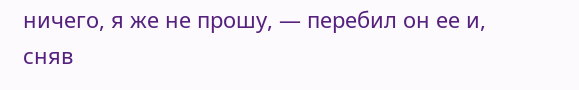ничего, я же не прошу, — перебил он ее и, сняв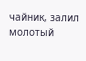чайник, залил молотый